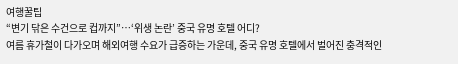여행꿀팁
“변기 닦은 수건으로 컵까지”…‘위생 논란’ 중국 유명 호텔 어디?
여름 휴가철이 다가오며 해외여행 수요가 급증하는 가운데, 중국 유명 호텔에서 벌어진 충격적인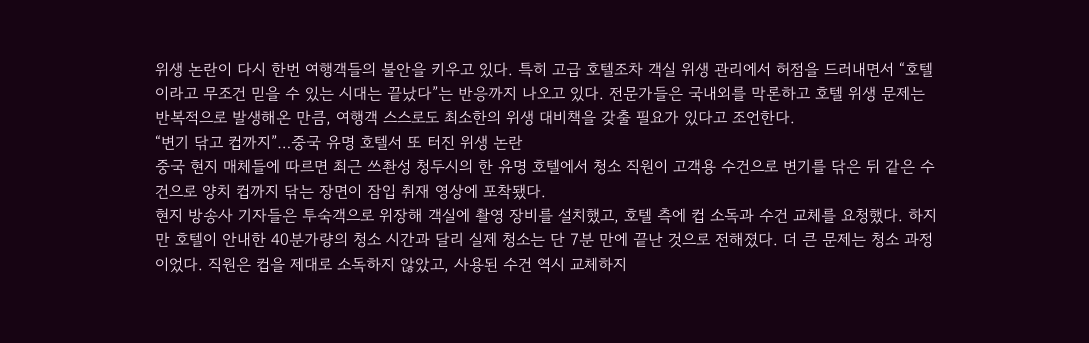위생 논란이 다시 한번 여행객들의 불안을 키우고 있다. 특히 고급 호텔조차 객실 위생 관리에서 허점을 드러내면서 “호텔이라고 무조건 믿을 수 있는 시대는 끝났다”는 반응까지 나오고 있다. 전문가들은 국내외를 막론하고 호텔 위생 문제는 반복적으로 발생해온 만큼, 여행객 스스로도 최소한의 위생 대비책을 갖출 필요가 있다고 조언한다.
“변기 닦고 컵까지”…중국 유명 호텔서 또 터진 위생 논란
중국 현지 매체들에 따르면 최근 쓰촨성 청두시의 한 유명 호텔에서 청소 직원이 고객용 수건으로 변기를 닦은 뒤 같은 수건으로 양치 컵까지 닦는 장면이 잠입 취재 영상에 포착됐다.
현지 방송사 기자들은 투숙객으로 위장해 객실에 촬영 장비를 설치했고, 호텔 측에 컵 소독과 수건 교체를 요청했다. 하지만 호텔이 안내한 40분가량의 청소 시간과 달리 실제 청소는 단 7분 만에 끝난 것으로 전해졌다. 더 큰 문제는 청소 과정이었다. 직원은 컵을 제대로 소독하지 않았고, 사용된 수건 역시 교체하지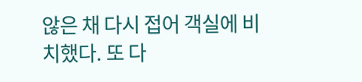않은 채 다시 접어 객실에 비치했다. 또 다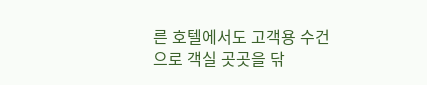른 호텔에서도 고객용 수건으로 객실 곳곳을 닦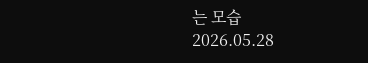는 모습
2026.05.28